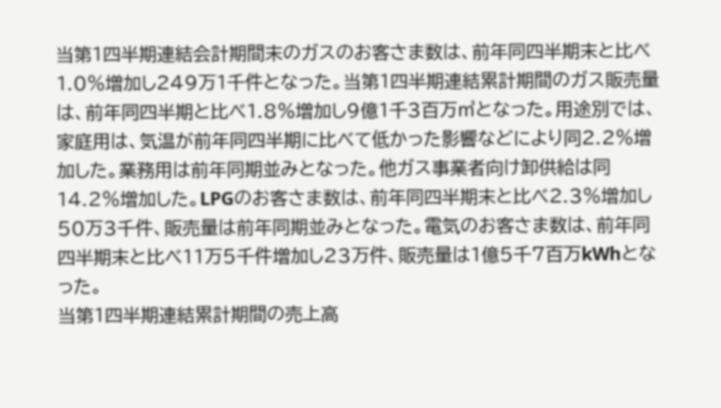当第1四半期連結会計期間末のガスのお客さま数は、前年同四半期末と比べ1.0%増加し249万1千件となった。当第1四半期連結累計期間のガス販売量は、前年同四半期と比べ1.8%増加し9億1千3百万㎥となった。用途別では、家庭用は、気温が前年同四半期に比べて低かった影響などにより同2.2%増加した。業務用は前年同期並みとなった。他ガス事業者向け卸供給は同14.2%増加した。LPGのお客さま数は、前年同四半期末と比べ2.3%増加し50万3千件、販売量は前年同期並みとなった。電気のお客さま数は、前年同四半期末と比べ11万5千件増加し23万件、販売量は1億5千7百万kWhとなった。
当第1四半期連結累計期間の売上高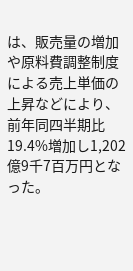は、販売量の増加や原料費調整制度による売上単価の上昇などにより、前年同四半期比19.4%増加し1,202億9千7百万円となった。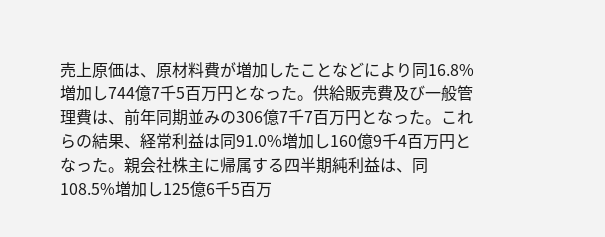売上原価は、原材料費が増加したことなどにより同16.8%増加し744億7千5百万円となった。供給販売費及び一般管理費は、前年同期並みの306億7千7百万円となった。これらの結果、経常利益は同91.0%増加し160億9千4百万円となった。親会社株主に帰属する四半期純利益は、同108.5%増加し125億6千5百万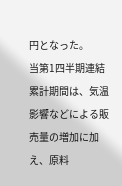円となった。
当第1四半期連結累計期間は、気温影響などによる販売量の増加に加え、原料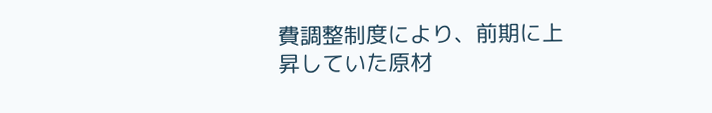費調整制度により、前期に上昇していた原材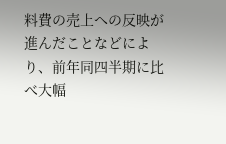料費の売上への反映が進んだことなどにより、前年同四半期に比べ大幅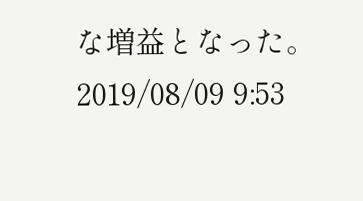な増益となった。
2019/08/09 9:53